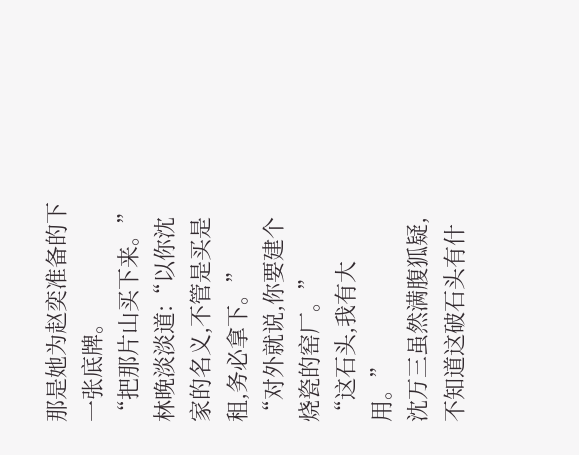那是她为赵奕准备的下一张底牌。
“把那片山买下来。”
林晚淡淡道:“以你沈家的名义,不管是买是租,务必拿下。”
“对外就说,你要建个烧瓷的窑厂。”
“这石头,我有大用。”
沈万三虽然满腹狐疑,不知道这破石头有什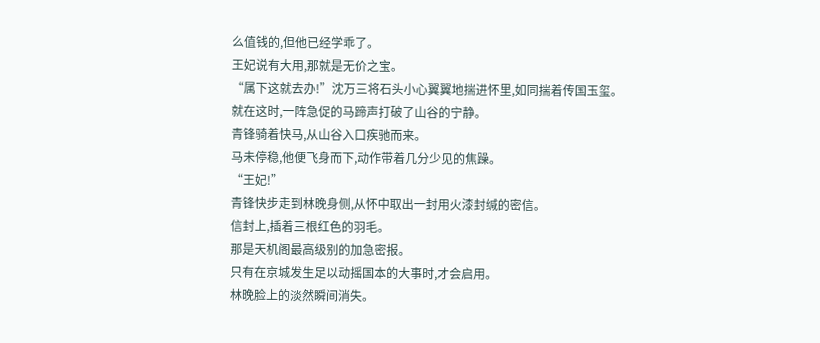么值钱的,但他已经学乖了。
王妃说有大用,那就是无价之宝。
“属下这就去办!”沈万三将石头小心翼翼地揣进怀里,如同揣着传国玉玺。
就在这时,一阵急促的马蹄声打破了山谷的宁静。
青锋骑着快马,从山谷入口疾驰而来。
马未停稳,他便飞身而下,动作带着几分少见的焦躁。
“王妃!”
青锋快步走到林晚身侧,从怀中取出一封用火漆封缄的密信。
信封上,插着三根红色的羽毛。
那是天机阁最高级别的加急密报。
只有在京城发生足以动摇国本的大事时,才会启用。
林晚脸上的淡然瞬间消失。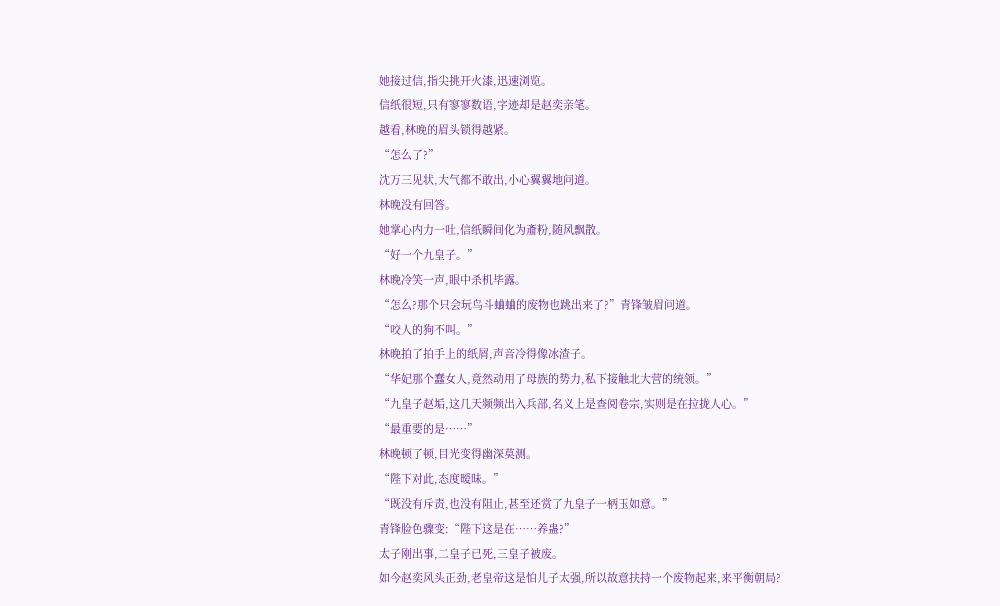她接过信,指尖挑开火漆,迅速浏览。
信纸很短,只有寥寥数语,字迹却是赵奕亲笔。
越看,林晚的眉头锁得越紧。
“怎么了?”
沈万三见状,大气都不敢出,小心翼翼地问道。
林晚没有回答。
她掌心内力一吐,信纸瞬间化为齑粉,随风飘散。
“好一个九皇子。”
林晚冷笑一声,眼中杀机毕露。
“怎么?那个只会玩鸟斗蛐蛐的废物也跳出来了?”青锋皱眉问道。
“咬人的狗不叫。”
林晚拍了拍手上的纸屑,声音冷得像冰渣子。
“华妃那个蠢女人,竟然动用了母族的势力,私下接触北大营的统领。”
“九皇子赵垢,这几天频频出入兵部,名义上是查阅卷宗,实则是在拉拢人心。”
“最重要的是……”
林晚顿了顿,目光变得幽深莫测。
“陛下对此,态度暧昧。”
“既没有斥责,也没有阻止,甚至还赏了九皇子一柄玉如意。”
青锋脸色骤变:“陛下这是在……养蛊?”
太子刚出事,二皇子已死,三皇子被废。
如今赵奕风头正劲,老皇帝这是怕儿子太强,所以故意扶持一个废物起来,来平衡朝局?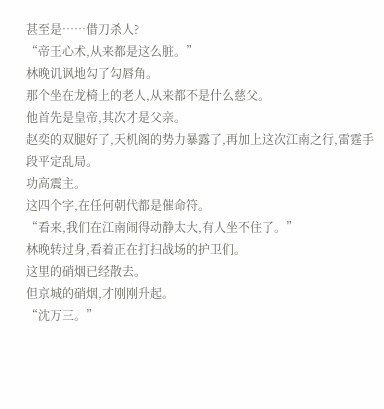甚至是……借刀杀人?
“帝王心术,从来都是这么脏。”
林晚讥讽地勾了勾唇角。
那个坐在龙椅上的老人,从来都不是什么慈父。
他首先是皇帝,其次才是父亲。
赵奕的双腿好了,天机阁的势力暴露了,再加上这次江南之行,雷霆手段平定乱局。
功高震主。
这四个字,在任何朝代都是催命符。
“看来,我们在江南闹得动静太大,有人坐不住了。”
林晚转过身,看着正在打扫战场的护卫们。
这里的硝烟已经散去。
但京城的硝烟,才刚刚升起。
“沈万三。”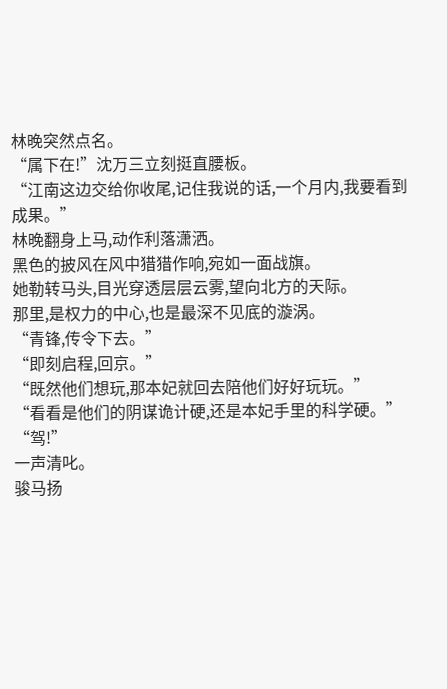林晚突然点名。
“属下在!”沈万三立刻挺直腰板。
“江南这边交给你收尾,记住我说的话,一个月内,我要看到成果。”
林晚翻身上马,动作利落潇洒。
黑色的披风在风中猎猎作响,宛如一面战旗。
她勒转马头,目光穿透层层云雾,望向北方的天际。
那里,是权力的中心,也是最深不见底的漩涡。
“青锋,传令下去。”
“即刻启程,回京。”
“既然他们想玩,那本妃就回去陪他们好好玩玩。”
“看看是他们的阴谋诡计硬,还是本妃手里的科学硬。”
“驾!”
一声清叱。
骏马扬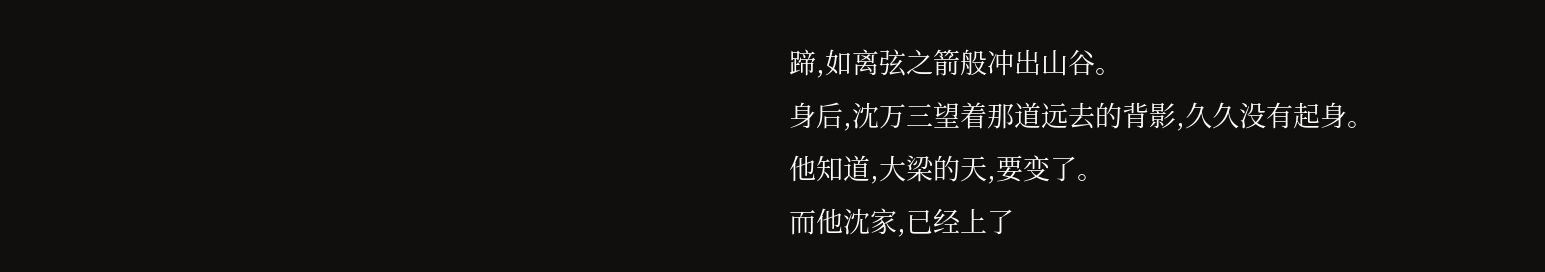蹄,如离弦之箭般冲出山谷。
身后,沈万三望着那道远去的背影,久久没有起身。
他知道,大梁的天,要变了。
而他沈家,已经上了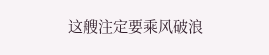这艘注定要乘风破浪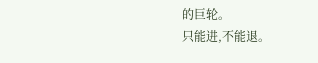的巨轮。
只能进,不能退。